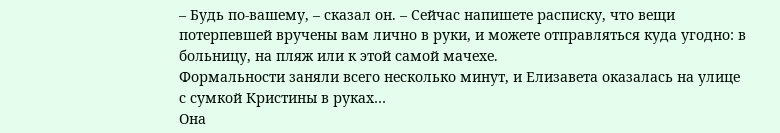– Будь по-вашему, – сказал он. – Сейчас напишете расписку, что вещи потерпевшей вручены вам лично в руки, и можете отправляться куда угодно: в больницу, на пляж или к этой самой мачехе.
Формальности заняли всего несколько минут, и Елизавета оказалась на улице с сумкой Кристины в руках…
Она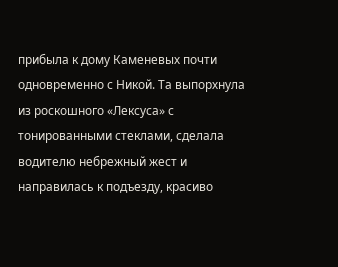прибыла к дому Каменевых почти одновременно с Никой. Та выпорхнула из роскошного «Лексуса» с тонированными стеклами, сделала водителю небрежный жест и направилась к подъезду, красиво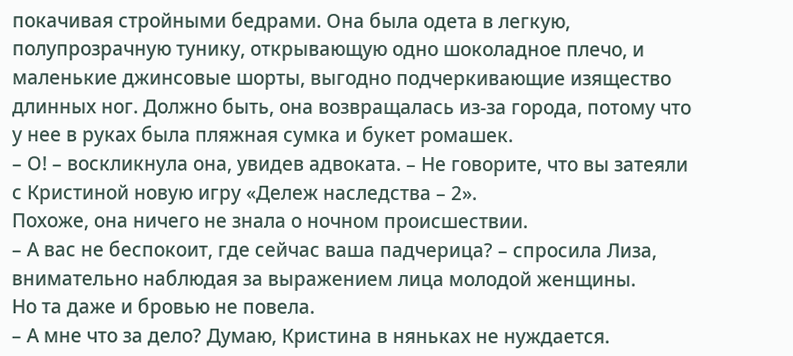покачивая стройными бедрами. Она была одета в легкую, полупрозрачную тунику, открывающую одно шоколадное плечо, и маленькие джинсовые шорты, выгодно подчеркивающие изящество длинных ног. Должно быть, она возвращалась из-за города, потому что у нее в руках была пляжная сумка и букет ромашек.
– О! – воскликнула она, увидев адвоката. – Не говорите, что вы затеяли с Кристиной новую игру «Дележ наследства – 2».
Похоже, она ничего не знала о ночном происшествии.
– А вас не беспокоит, где сейчас ваша падчерица? – спросила Лиза, внимательно наблюдая за выражением лица молодой женщины.
Но та даже и бровью не повела.
– А мне что за дело? Думаю, Кристина в няньках не нуждается.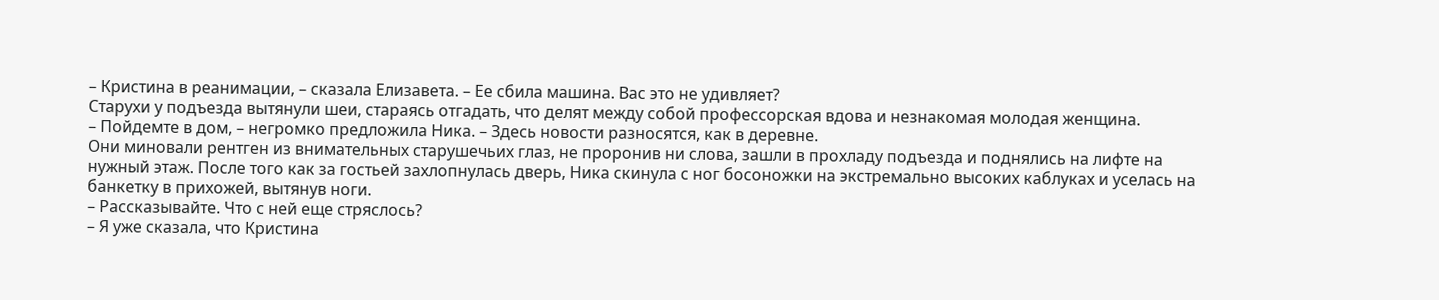– Кристина в реанимации, – сказала Елизавета. – Ее сбила машина. Вас это не удивляет?
Старухи у подъезда вытянули шеи, стараясь отгадать, что делят между собой профессорская вдова и незнакомая молодая женщина.
– Пойдемте в дом, – негромко предложила Ника. – Здесь новости разносятся, как в деревне.
Они миновали рентген из внимательных старушечьих глаз, не проронив ни слова, зашли в прохладу подъезда и поднялись на лифте на нужный этаж. После того как за гостьей захлопнулась дверь, Ника скинула с ног босоножки на экстремально высоких каблуках и уселась на банкетку в прихожей, вытянув ноги.
– Рассказывайте. Что с ней еще стряслось?
– Я уже сказала, что Кристина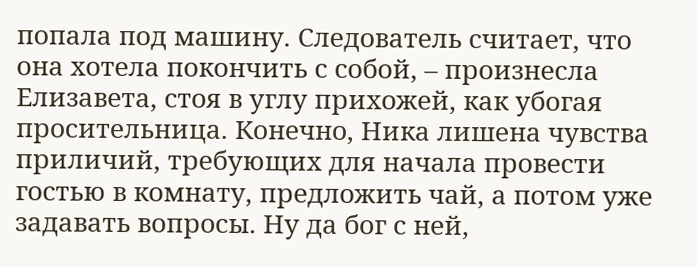попала под машину. Следователь считает, что она хотела покончить с собой, – произнесла Елизавета, стоя в углу прихожей, как убогая просительница. Конечно, Ника лишена чувства приличий, требующих для начала провести гостью в комнату, предложить чай, а потом уже задавать вопросы. Ну да бог с ней,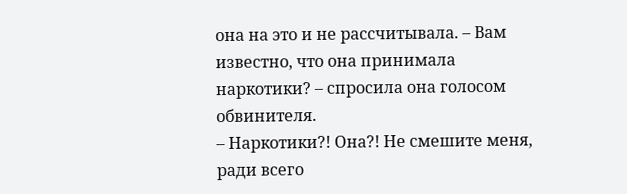она на это и не рассчитывала. – Вам известно, что она принимала наркотики? – спросила она голосом обвинителя.
– Наркотики?! Она?! Не смешите меня, ради всего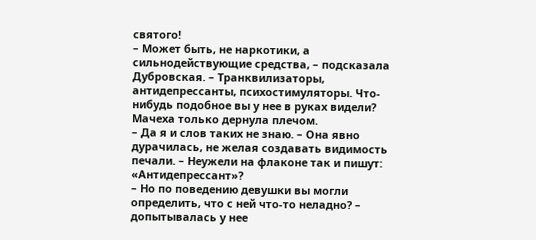святого!
– Может быть, не наркотики, а сильнодействующие средства, – подсказала Дубровская. – Транквилизаторы, антидепрессанты, психостимуляторы. Что-нибудь подобное вы у нее в руках видели?
Мачеха только дернула плечом.
– Да я и слов таких не знаю. – Она явно дурачилась, не желая создавать видимость печали. – Неужели на флаконе так и пишут: «Антидепрессант»?
– Но по поведению девушки вы могли определить, что с ней что-то неладно? – допытывалась у нее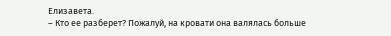Елизавета.
– Кто ее разберет? Пожалуй, на кровати она валялась больше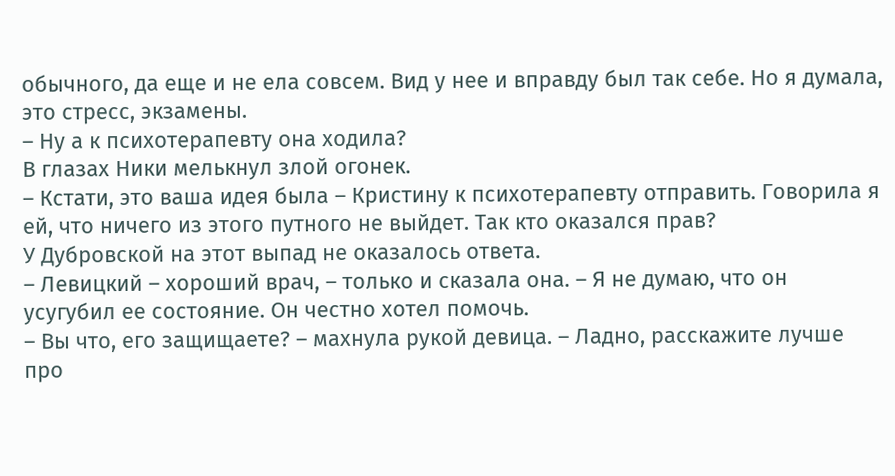обычного, да еще и не ела совсем. Вид у нее и вправду был так себе. Но я думала, это стресс, экзамены.
– Ну а к психотерапевту она ходила?
В глазах Ники мелькнул злой огонек.
– Кстати, это ваша идея была – Кристину к психотерапевту отправить. Говорила я ей, что ничего из этого путного не выйдет. Так кто оказался прав?
У Дубровской на этот выпад не оказалось ответа.
– Левицкий – хороший врач, – только и сказала она. – Я не думаю, что он усугубил ее состояние. Он честно хотел помочь.
– Вы что, его защищаете? – махнула рукой девица. – Ладно, расскажите лучше про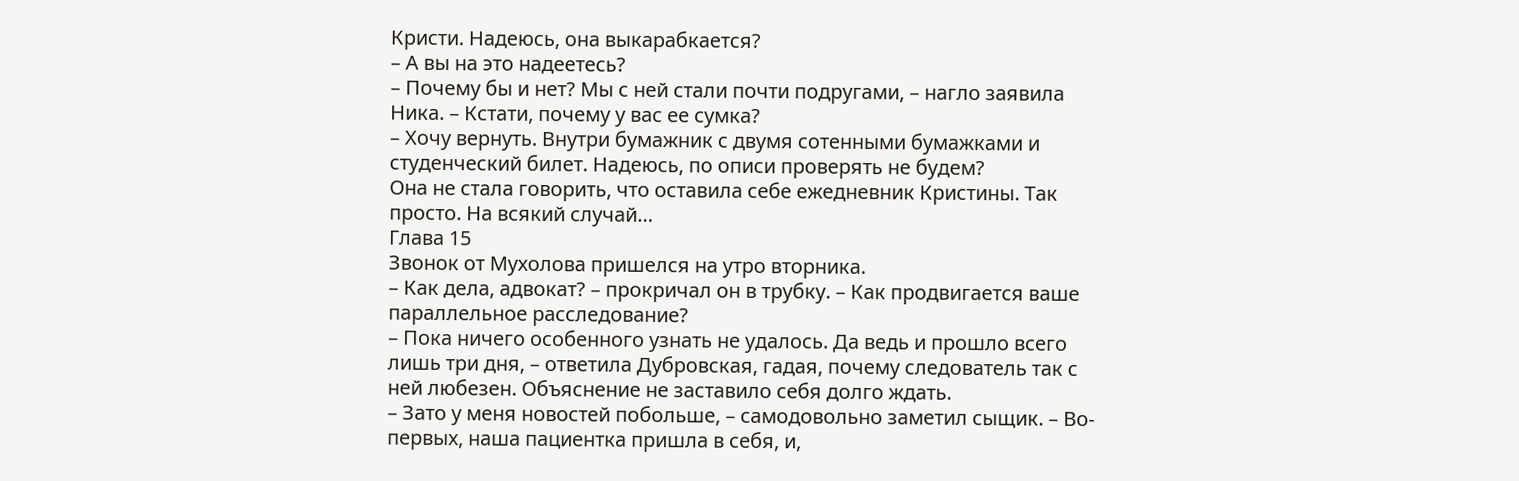Кристи. Надеюсь, она выкарабкается?
– А вы на это надеетесь?
– Почему бы и нет? Мы с ней стали почти подругами, – нагло заявила Ника. – Кстати, почему у вас ее сумка?
– Хочу вернуть. Внутри бумажник с двумя сотенными бумажками и студенческий билет. Надеюсь, по описи проверять не будем?
Она не стала говорить, что оставила себе ежедневник Кристины. Так просто. На всякий случай…
Глава 15
Звонок от Мухолова пришелся на утро вторника.
– Как дела, адвокат? – прокричал он в трубку. – Как продвигается ваше параллельное расследование?
– Пока ничего особенного узнать не удалось. Да ведь и прошло всего лишь три дня, – ответила Дубровская, гадая, почему следователь так с ней любезен. Объяснение не заставило себя долго ждать.
– Зато у меня новостей побольше, – самодовольно заметил сыщик. – Во-первых, наша пациентка пришла в себя, и,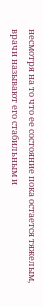несмотря на то что ее состояние пока остается тяжелым, врачи называют его стабильным и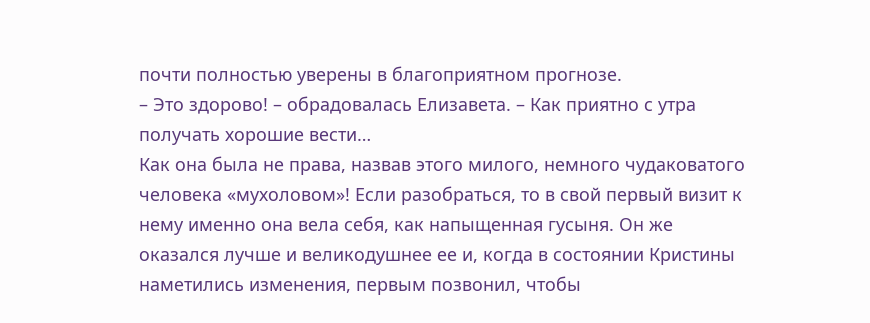почти полностью уверены в благоприятном прогнозе.
– Это здорово! – обрадовалась Елизавета. – Как приятно с утра получать хорошие вести…
Как она была не права, назвав этого милого, немного чудаковатого человека «мухоловом»! Если разобраться, то в свой первый визит к нему именно она вела себя, как напыщенная гусыня. Он же оказался лучше и великодушнее ее и, когда в состоянии Кристины наметились изменения, первым позвонил, чтобы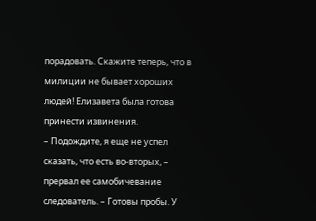порадовать. Скажите теперь, что в милиции не бывает хороших людей! Елизавета была готова принести извинения.
– Подождите, я еще не успел сказать, что есть во-вторых, – прервал ее самобичевание следователь. – Готовы пробы. У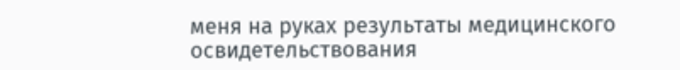меня на руках результаты медицинского освидетельствования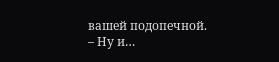вашей подопечной.
– Ну и…